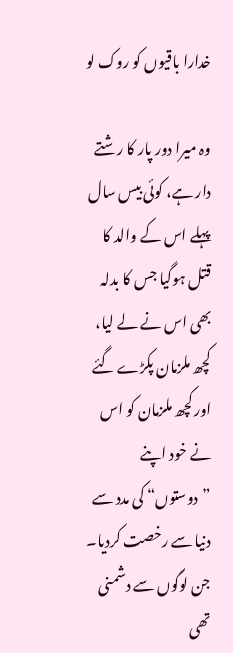خدارا باقیوں کو روک لو

وہ میرا دور پار کا رشتے دار ہے، کوئی بیس سال پہلے اس کے والد کا قتل ہوگیا جس کا بدلہ بھی اس نے لے لیا، کچھ ملزمان پکڑے گئے اور کچھ ملزمان کو اس نے خود اپنے ”دوستوں“ کی مدد سے دنیا سے رخصت کردیا۔ جن لوگوں سے دشمنی تھی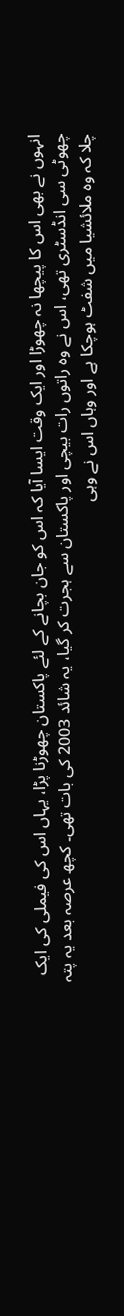انہوں نے بھی اس کا پیچھا نہ چھوڑا اور ایک وقت ایسا آیا کہ اس کو جان بچانے کے لئے پاکستان چھوڑنا پڑا، یہاں اس کی فیملی کی ایک چھوٹی سی انڈسٹری تھی، اس نے وہ راتوں رات بیچی اور پاکستان سے ہجرت کر گیا، یہ شائد 2003 کی بات تھی۔ کچھ عرصہ بعد یہ پتہ چلا کہ وہ ملائشیا میں شفٹ ہوچکا ہے اور وہاں اس نے وہی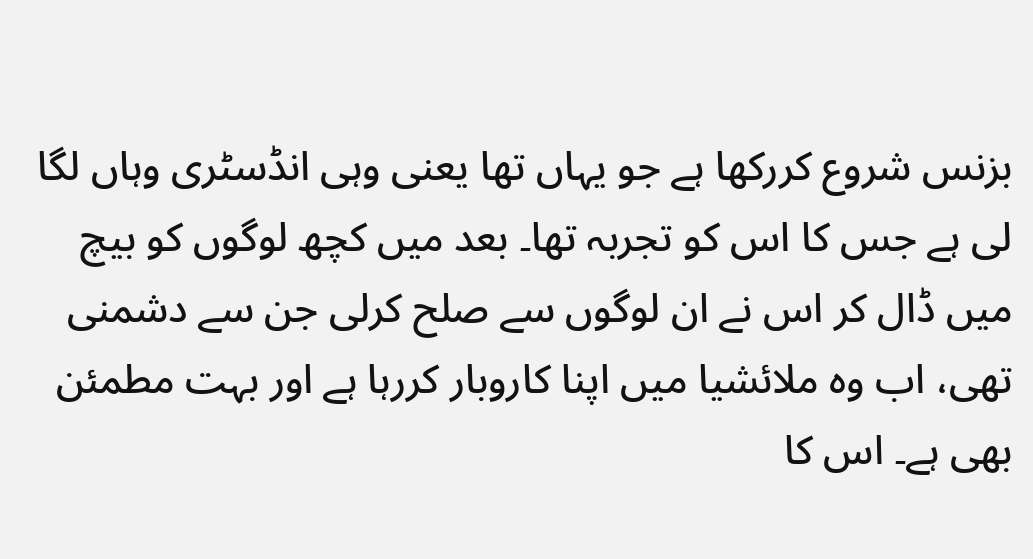بزنس شروع کررکھا ہے جو یہاں تھا یعنی وہی انڈسٹری وہاں لگا لی ہے جس کا اس کو تجربہ تھا۔ بعد میں کچھ لوگوں کو بیچ میں ڈال کر اس نے ان لوگوں سے صلح کرلی جن سے دشمنی تھی، اب وہ ملائشیا میں اپنا کاروبار کررہا ہے اور بہت مطمئن بھی ہے۔ اس کا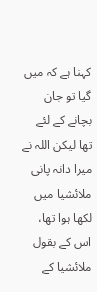کہنا ہے کہ میں گیا تو جان بچانے کے لئے تھا لیکن اللہ نے میرا دانہ پانی ملائشیا میں لکھا ہوا تھا، اس کے بقول ملائشیا کے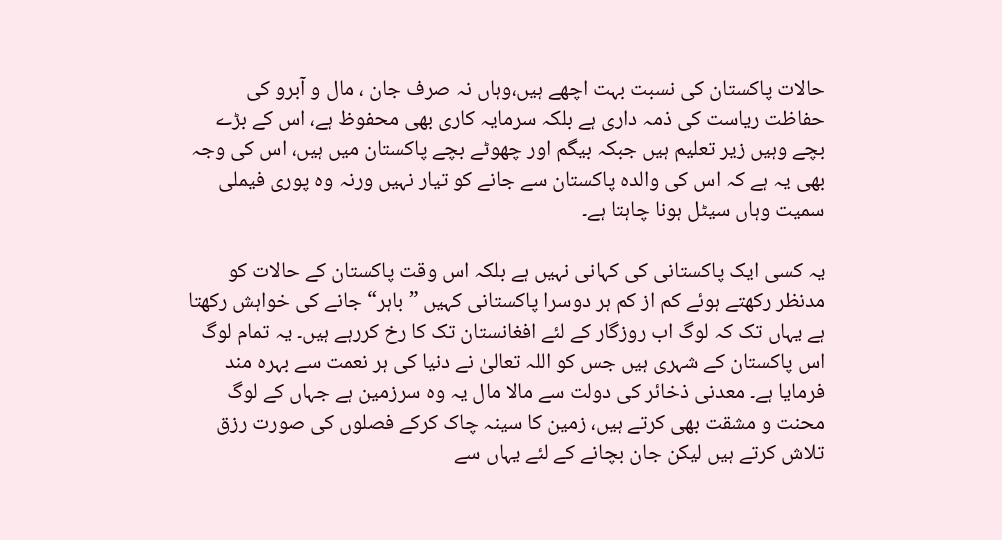حالات پاکستان کی نسبت بہت اچھے ہیں،وہاں نہ صرف جان ، مال و آبرو کی حفاظت ریاست کی ذمہ داری ہے بلکہ سرمایہ کاری بھی محفوظ ہے، اس کے بڑے بچے وہیں زیر تعلیم ہیں جبکہ بیگم اور چھوٹے بچے پاکستان میں ہیں، اس کی وجہ بھی یہ ہے کہ اس کی والدہ پاکستان سے جانے کو تیار نہیں ورنہ وہ پوری فیملی سمیت وہاں سیٹل ہونا چاہتا ہے۔

یہ کسی ایک پاکستانی کی کہانی نہیں ہے بلکہ اس وقت پاکستان کے حالات کو مدنظر رکھتے ہوئے کم از کم ہر دوسرا پاکستانی کہیں ”باہر“ جانے کی خواہش رکھتا ہے یہاں تک کہ لوگ اب روزگار کے لئے افغانستان تک کا رخ کررہے ہیں۔ یہ تمام لوگ اس پاکستان کے شہری ہیں جس کو اللہ تعالیٰ نے دنیا کی ہر نعمت سے بہرہ مند فرمایا ہے۔ معدنی ذخائر کی دولت سے مالا مال یہ وہ سرزمین ہے جہاں کے لوگ محنت و مشقت بھی کرتے ہیں، زمین کا سینہ چاک کرکے فصلوں کی صورت رزق تلاش کرتے ہیں لیکن جان بچانے کے لئے یہاں سے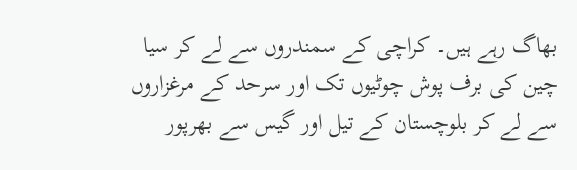بھاگ رہے ہیں۔ کراچی کے سمندروں سے لے کر سیا چین کی برف پوش چوٹیوں تک اور سرحد کے مرغزاروں سے لے کر بلوچستان کے تیل اور گیس سے بھرپور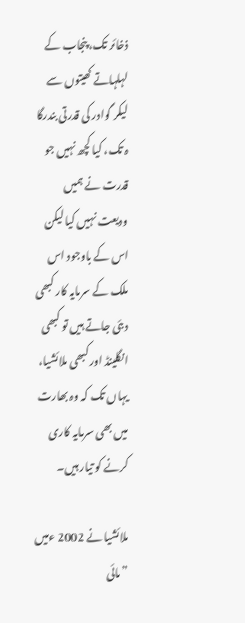ذخائر تک، پنجاب کے لہلہاتے کھیتوں سے لیکر گوادر کی قدرتی بندرگا ہ تک، کیا کچھ نہیں جو قدرت نے ہمیں ودیعت نہیں کیا لیکن اس کے باوجود اس ملک کے سرمایہ کار کبھی دبئی جاتے ہیں تو کبھی انگلینڈ اور کبھی ملائشیا، یہاں تک کہ وہ بھارت میں بھی سرمایہ کاری کرنے کو تیار ہیں۔

ملائشیا نے 2002 ءمیں ”مائی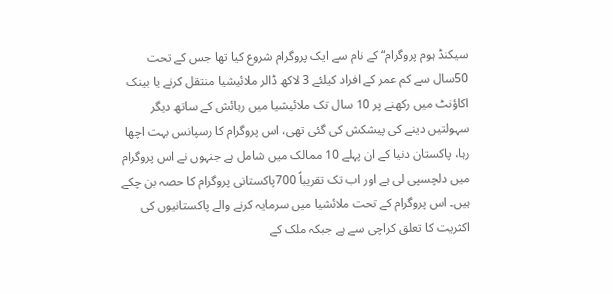سیکنڈ ہوم پروگرام“ کے نام سے ایک پروگرام شروع کیا تھا جس کے تحت 50سال سے کم عمر کے افراد کیلئے 3 لاکھ ڈالر ملائیشیا منتقل کرنے یا بینک اکاؤنٹ میں رکھنے پر 10 سال تک ملائیشیا میں رہائش کے ساتھ دیگر سہولتیں دینے کی پیشکش کی گئی تھی، اس پروگرام کا رسپانس بہت اچھا رہا، پاکستان دنیا کے ان پہلے 10 ممالک میں شامل ہے جنہوں نے اس پروگرام میں دلچسپی لی ہے اور اب تک تقریباً 700پاکستانی پروگرام کا حصہ بن چکے ہیں۔ اس پروگرام کے تحت ملائشیا میں سرمایہ کرنے والے پاکستانیوں کی اکثریت کا تعلق کراچی سے ہے جبکہ ملک کے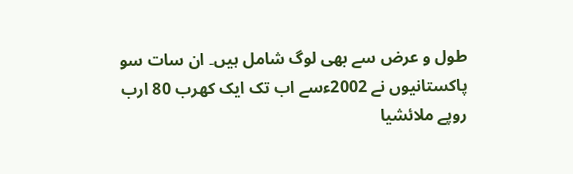طول و عرض سے بھی لوگ شامل ہیں۔ ان سات سو پاکستانیوں نے 2002ءسے اب تک ایک کھرب 80 ارب روپے ملائشیا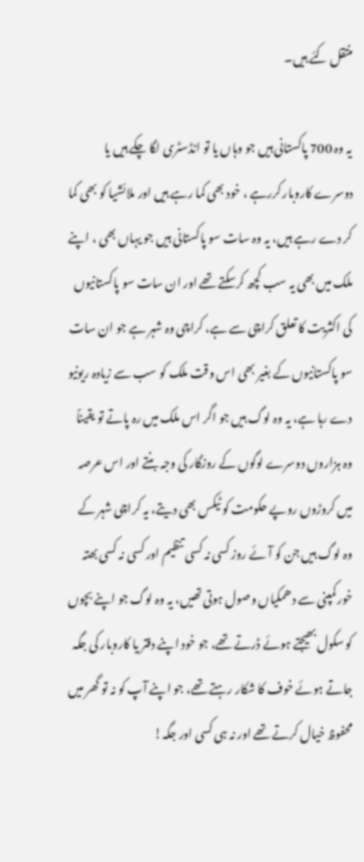منتقل کئے ہیں۔

یہ وہ 700 پاکستانی ہیں جو وہاں یا تو انڈسٹری لگا چکے ہیں یا دوسرے کاروبار کررہے ، خود بھی کما رہے ہیں اور ملائشیا کو بھی کما کر دے رہے ہیں، یہ وہ سات سو پاکستانی ہیں جو یہاں بھی ، اپنے ملک میں بھی یہ سب کچھ کرسکتے تھے اور ان سات سو پاکستانیوں کی اکثریت کا تعلق کراچی سے ہے، کراچی وہ شہر ہے جو ان سات سو پاکستانیوں کے بغیر بھی اس وقت ملک کو سب سے زیادہ ریونیو دے رہا ہے، یہ وہ لوگ ہیں جو اگر اس ملک میں رہ پاتے تو یقیناً وہ ہزاروں دوسرے لوگوں کے روزگار کی وجہ بنتے اور اس عرصہ میں کروڑوں روپے حکومت کو ٹیکس بھی دیتے، یہ کراچی شہر کے وہ لوگ ہیں جن کو آئے روز کسی نہ کسی تنظیم اور کسی نہ کسی بھتہ خور کمپنی سے دھمکیاں وصول ہوتی تھیں، یہ وہ لوگ جو اپنے بچوں کو سکول بھیجتے ہوئے ڈرتے تھے، جو خود اپنے دفتر یا کاروبار کی جگہ جاتے ہوئے خوف کا شکار رہتے تھے، جو اپنے آپ کو نہ تو گھر میں محفوظ خیال کرتے تھے اور نہ ہی کسی اور جگہ!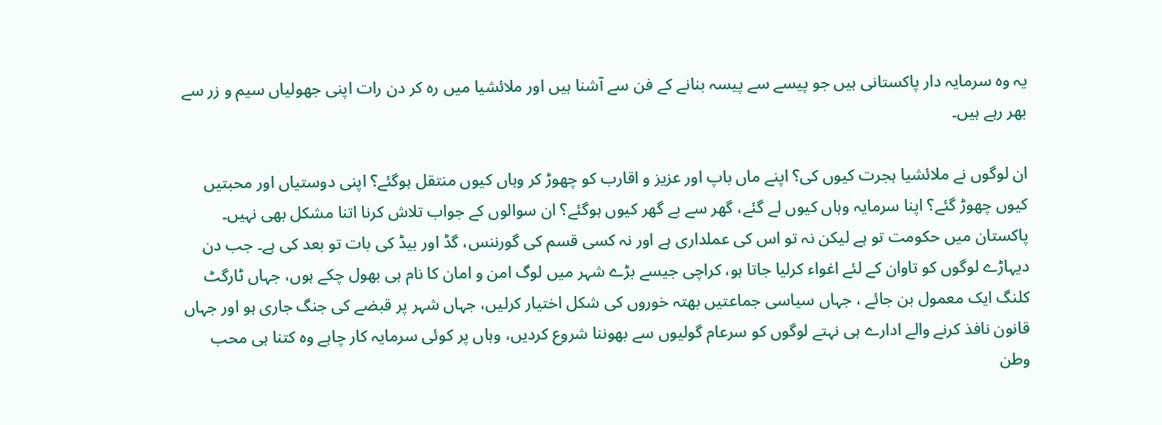یہ وہ سرمایہ دار پاکستانی ہیں جو پیسے سے پیسہ بنانے کے فن سے آشنا ہیں اور ملائشیا میں رہ کر دن رات اپنی جھولیاں سیم و زر سے بھر رہے ہیں۔

ان لوگوں نے ملائشیا ہجرت کیوں کی؟ اپنے ماں باپ اور عزیز و اقارب کو چھوڑ کر وہاں کیوں منتقل ہوگئے؟ اپنی دوستیاں اور محبتیں کیوں چھوڑ گئے؟ اپنا سرمایہ وہاں کیوں لے گئے، گھر سے بے گھر کیوں ہوگئے؟ ان سوالوں کے جواب تلاش کرنا اتنا مشکل بھی نہیں۔ پاکستان میں حکومت تو ہے لیکن نہ تو اس کی عملداری ہے اور نہ کسی قسم کی گورننس، گڈ اور بیڈ کی بات تو بعد کی ہے۔ جب دن دیہاڑے لوگوں کو تاوان کے لئے اغواء کرلیا جاتا ہو، کراچی جیسے بڑے شہر میں لوگ امن و امان کا نام ہی بھول چکے ہوں، جہاں ٹارگٹ کلنگ ایک معمول بن جائے ، جہاں سیاسی جماعتیں بھتہ خوروں کی شکل اختیار کرلیں، جہاں شہر پر قبضے کی جنگ جاری ہو اور جہاں قانون نافذ کرنے والے ادارے ہی نہتے لوگوں کو سرعام گولیوں سے بھوننا شروع کردیں، وہاں پر کوئی سرمایہ کار چاہے وہ کتنا ہی محب وطن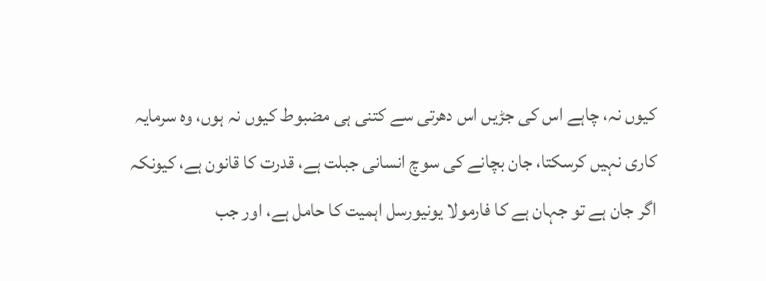کیوں نہ، چاہے اس کی جڑیں اس دھرتی سے کتنی ہی مضبوط کیوں نہ ہوں، وہ سرمایہ کاری نہیں کرسکتا، جان بچانے کی سوچ انسانی جبلت ہے، قدرت کا قانون ہے، کیونکہ اگر جان ہے تو جہان ہے کا فارمولا یونیورسل اہمیت کا حامل ہے، اور جب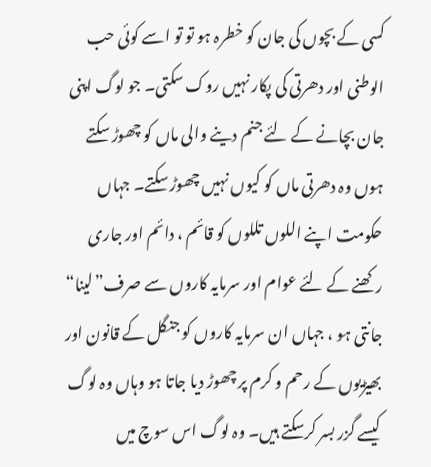کسی کے بچوں کی جان کو خطرہ ہو تو تو اسے کوئی حب الوطنی اور دھرتی کی پکار نہیں روک سکتی۔ جو لوگ اپنی جان بچانے کے لئے جنم دینے والی ماں کو چھوڑ سکتے ہوں وہ دھرتی ماں کو کیوں نہیں چھوڑ سکتے۔ جہاں حکومت اپنے اللوں تللوں کو قائم ، دائم اور جاری رکھنے کے لئے عوام اور سرمایہ کاروں سے صرف”لینا“ جانتی ہو ، جہاں ان سرمایہ کاروں کو جنگل کے قانون اور بھیڑیوں کے رحم و کرم پر چھوڑ دیا جاتا ہو وہاں وہ لوگ کیسے گزر بسر کرسکتے ہیں۔ وہ لوگ اس سوچ میں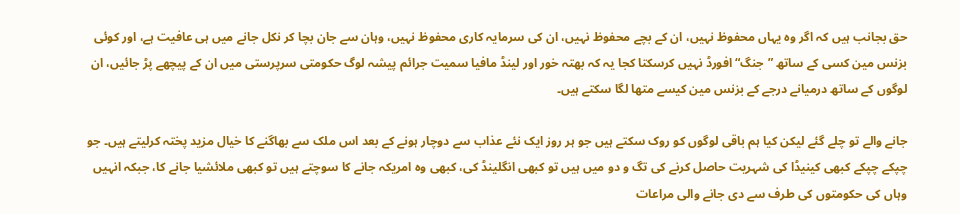حق بجانب ہیں کہ اگر وہ یہاں محفوظ نہیں، ان کے بچے محفوظ نہیں، ان کی سرمایہ کاری محفوظ نہیں، وہان سے جان بچا کر نکل جانے میں ہی عافیت ہے، اور کوئی بزنس مین کسی کے ساتھ ”جنگ“ افورڈ نہیں کرسکتا کجا یہ کہ بھتہ خور اور لینڈ مافیا سمیت جرائم پیشہ لوگ حکومتی سرپرستی میں ان کے پیچھے پڑ جائیں، ان لوگوں کے ساتھ درمیانے درجے کے بزنس مین کیسے متھا لگا سکتے ہیں۔

جانے والے تو چلے گئے لیکن کیا ہم باقی لوگوں کو روک سکتے ہیں جو ہر روز ایک نئے عذاب سے دوچار ہونے کے بعد اس ملک سے بھاگنے کا خیال مزید پختہ کرلیتے ہیں۔ جو چپکے چپکے کبھی کینیڈا کی شہریت حاصل کرنے کی تگ و دو میں ہیں تو کبھی انگلینڈ کی، کبھی وہ امریکہ جانے کا سوچتے ہیں تو کبھی ملائشیا جانے کا، جبکہ انہیں وہاں کی حکومتوں کی طرف سے دی جانے والی مراعات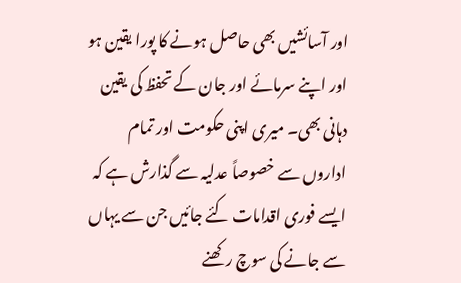اور آسائشیں بھی حاصل ہونے کا پورا یقین ہو اور اپنے سرمائے اور جان کے تحفظ کی یقین دہانی بھی۔ میری اپنی حکومت اور تمام اداروں سے خصوصاً عدلیہ سے گذارش ہے کہ ایسے فوری اقدامات کئے جائیں جن سے یہاں سے جانے کی سوچ رکھنے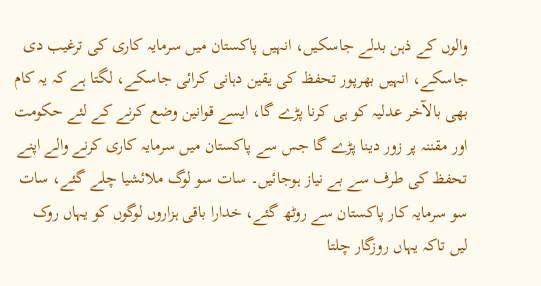والوں کے ذہن بدلے جاسکیں، انہیں پاکستان میں سرمایہ کاری کی ترغیب دی جاسکے، انہیں بھرپور تحفظ کی یقین دہانی کرائی جاسکے، لگتا ہے کہ یہ کام بھی بالآخر عدلیہ کو ہی کرنا پڑے گا، ایسے قوانین وضع کرنے کے لئے حکومت اور مقننہ پر زور دینا پڑے گا جس سے پاکستان میں سرمایہ کاری کرنے والے اپنے تحفظ کی طرف سے بے نیاز ہوجائیں۔ سات سو لوگ ملائشیا چلے گئے، سات سو سرمایہ کار پاکستان سے روٹھ گئے، خدارا باقی ہزاروں لوگوں کو یہاں روک لیں تاکہ یہاں روزگار چلتا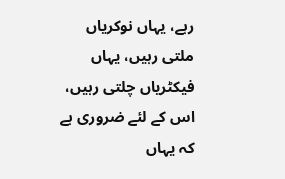رہے، یہاں نوکریاں ملتی رہیں، یہاں فیکٹریاں چلتی رہیں، اس کے لئے ضروری ہے کہ یہاں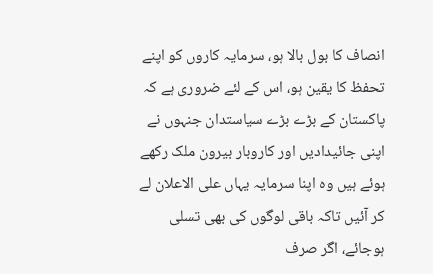انصاف کا بول بالا ہو، سرمایہ کاروں کو اپنے تحفظ کا یقین ہو، اس کے لئے ضروری ہے کہ پاکستان کے بڑے بڑے سیاستدان جنہوں نے اپنی جائیدادیں اور کاروبار بیرون ملک رکھے ہوئے ہیں وہ اپنا سرمایہ یہاں علی الاعلان لے کر آئیں تاکہ باقی لوگوں کی بھی تسلی ہوجائے، اگر صرف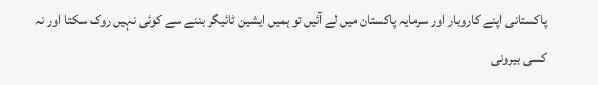پاکستانی اپنے کاروبار اور سرمایہ پاکستان میں لے آئیں تو ہمیں ایشین ٹائیگر بننے سے کوئی نہیں روک سکتا اور نہ کسی بیرونی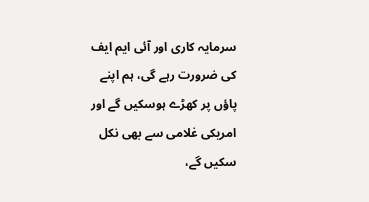سرمایہ کاری اور آئی ایم ایف کی ضرورت رہے گی، ہم اپنے پاؤں پر کھڑے ہوسکیں گے اور امریکی غلامی سے بھی نکل سکیں گے،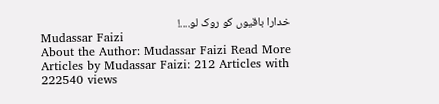خدارا باقیوں کو روک لو....!
Mudassar Faizi
About the Author: Mudassar Faizi Read More Articles by Mudassar Faizi: 212 Articles with 222540 views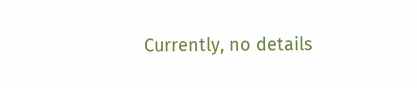Currently, no details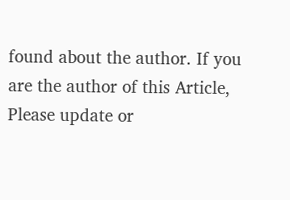found about the author. If you are the author of this Article, Please update or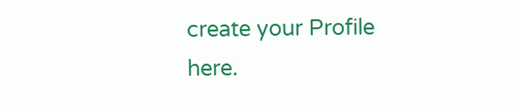create your Profile here.